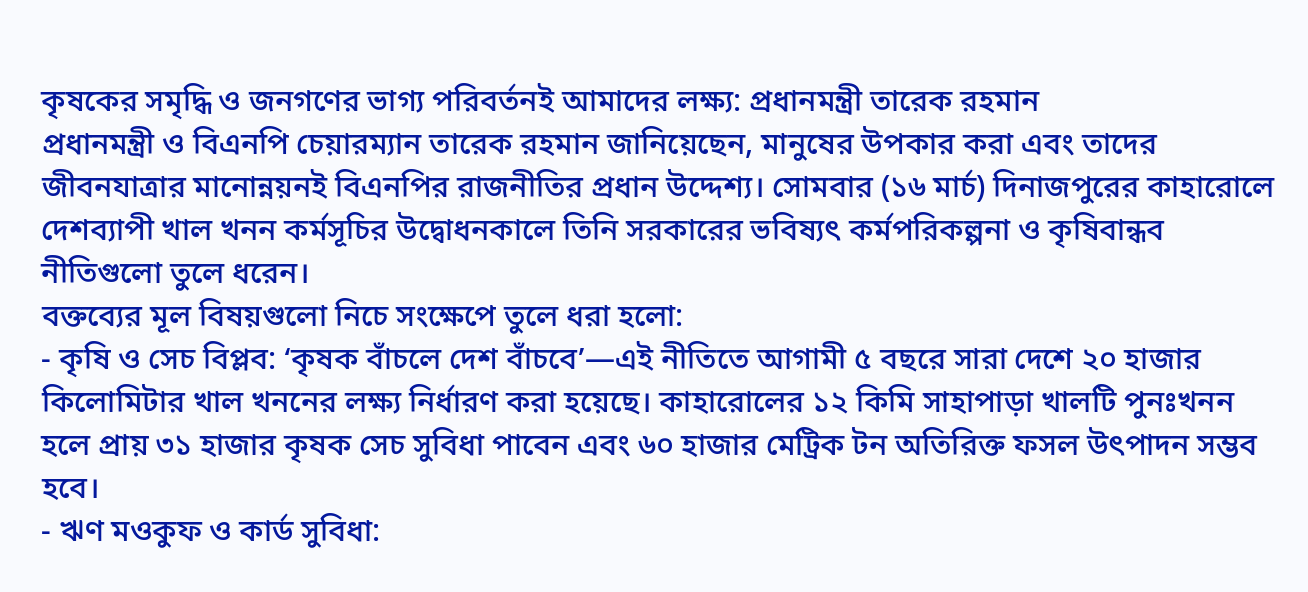কৃষকের সমৃদ্ধি ও জনগণের ভাগ্য পরিবর্তনই আমাদের লক্ষ্য: প্রধানমন্ত্রী তারেক রহমান
প্রধানমন্ত্রী ও বিএনপি চেয়ারম্যান তারেক রহমান জানিয়েছেন, মানুষের উপকার করা এবং তাদের জীবনযাত্রার মানোন্নয়নই বিএনপির রাজনীতির প্রধান উদ্দেশ্য। সোমবার (১৬ মার্চ) দিনাজপুরের কাহারোলে দেশব্যাপী খাল খনন কর্মসূচির উদ্বোধনকালে তিনি সরকারের ভবিষ্যৎ কর্মপরিকল্পনা ও কৃষিবান্ধব নীতিগুলো তুলে ধরেন।
বক্তব্যের মূল বিষয়গুলো নিচে সংক্ষেপে তুলে ধরা হলো:
- কৃষি ও সেচ বিপ্লব: ‘কৃষক বাঁচলে দেশ বাঁচবে’—এই নীতিতে আগামী ৫ বছরে সারা দেশে ২০ হাজার কিলোমিটার খাল খননের লক্ষ্য নির্ধারণ করা হয়েছে। কাহারোলের ১২ কিমি সাহাপাড়া খালটি পুনঃখনন হলে প্রায় ৩১ হাজার কৃষক সেচ সুবিধা পাবেন এবং ৬০ হাজার মেট্রিক টন অতিরিক্ত ফসল উৎপাদন সম্ভব হবে।
- ঋণ মওকুফ ও কার্ড সুবিধা: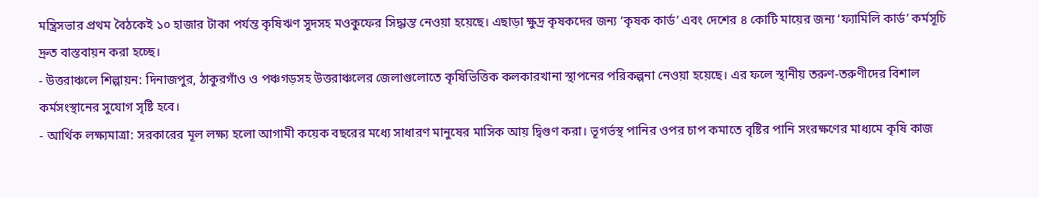মন্ত্রিসভার প্রথম বৈঠকেই ১০ হাজার টাকা পর্যন্ত কৃষিঋণ সুদসহ মওকুফের সিদ্ধান্ত নেওয়া হয়েছে। এছাড়া ক্ষুদ্র কৃষকদের জন্য ‘কৃষক কার্ড’ এবং দেশের ৪ কোটি মায়ের জন্য ‘ফ্যামিলি কার্ড’ কর্মসূচি দ্রুত বাস্তবায়ন করা হচ্ছে।
- উত্তরাঞ্চলে শিল্পায়ন: দিনাজপুর, ঠাকুরগাঁও ও পঞ্চগড়সহ উত্তরাঞ্চলের জেলাগুলোতে কৃষিভিত্তিক কলকারখানা স্থাপনের পরিকল্পনা নেওয়া হয়েছে। এর ফলে স্থানীয় তরুণ-তরুণীদের বিশাল কর্মসংস্থানের সুযোগ সৃষ্টি হবে।
- আর্থিক লক্ষ্যমাত্রা: সরকারের মূল লক্ষ্য হলো আগামী কয়েক বছরের মধ্যে সাধারণ মানুষের মাসিক আয় দ্বিগুণ করা। ভূগর্ভস্থ পানির ওপর চাপ কমাতে বৃষ্টির পানি সংরক্ষণের মাধ্যমে কৃষি কাজ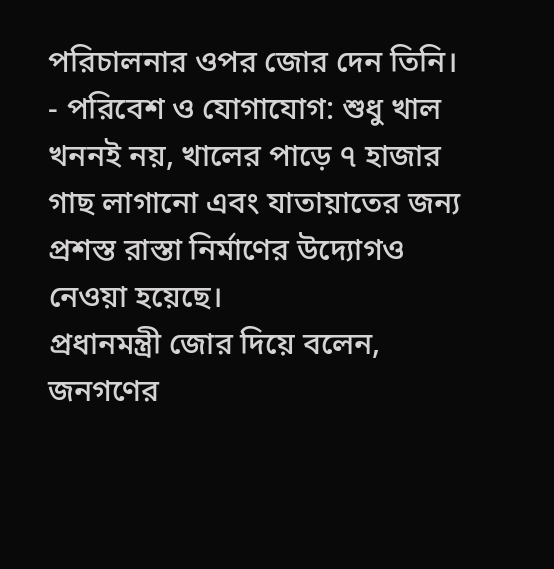পরিচালনার ওপর জোর দেন তিনি।
- পরিবেশ ও যোগাযোগ: শুধু খাল খননই নয়, খালের পাড়ে ৭ হাজার গাছ লাগানো এবং যাতায়াতের জন্য প্রশস্ত রাস্তা নির্মাণের উদ্যোগও নেওয়া হয়েছে।
প্রধানমন্ত্রী জোর দিয়ে বলেন, জনগণের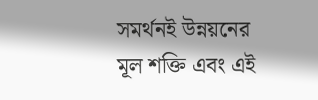সমর্থনই উন্নয়নের মূল শক্তি এবং এই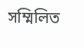সম্মিলিত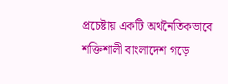প্রচেষ্টায় একটি অর্থনৈতিকভাবে শক্তিশালী বাংলাদেশ গড়ে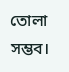তোলা সম্ভব।